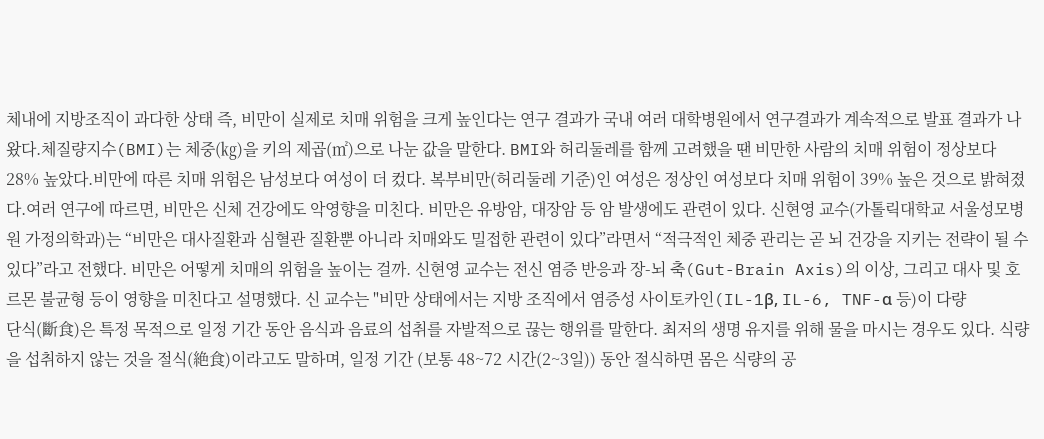체내에 지방조직이 과다한 상태 즉, 비만이 실제로 치매 위험을 크게 높인다는 연구 결과가 국내 여러 대학병원에서 연구결과가 계속적으로 발표 결과가 나왔다.체질량지수(BMI)는 체중(㎏)을 키의 제곱(㎡)으로 나눈 값을 말한다. BMI와 허리둘레를 함께 고려했을 땐 비만한 사람의 치매 위험이 정상보다 28% 높았다.비만에 따른 치매 위험은 남성보다 여성이 더 컸다. 복부비만(허리둘레 기준)인 여성은 정상인 여성보다 치매 위험이 39% 높은 것으로 밝혀졌다.여러 연구에 따르면, 비만은 신체 건강에도 악영향을 미친다. 비만은 유방암, 대장암 등 암 발생에도 관련이 있다. 신현영 교수(가톨릭대학교 서울성모병원 가정의학과)는 “비만은 대사질환과 심혈관 질환뿐 아니라 치매와도 밀접한 관련이 있다”라면서 “적극적인 체중 관리는 곧 뇌 건강을 지키는 전략이 될 수 있다”라고 전했다. 비만은 어떻게 치매의 위험을 높이는 걸까. 신현영 교수는 전신 염증 반응과 장-뇌 축(Gut-Brain Axis)의 이상, 그리고 대사 및 호르몬 불균형 등이 영향을 미친다고 설명했다. 신 교수는 "비만 상태에서는 지방 조직에서 염증성 사이토카인(IL-1β, IL-6, TNF-α 등)이 다량
단식(斷食)은 특정 목적으로 일정 기간 동안 음식과 음료의 섭취를 자발적으로 끊는 행위를 말한다. 최저의 생명 유지를 위해 물을 마시는 경우도 있다. 식량을 섭취하지 않는 것을 절식(絶食)이라고도 말하며, 일정 기간 (보통 48~72 시간(2~3일)) 동안 절식하면 몸은 식량의 공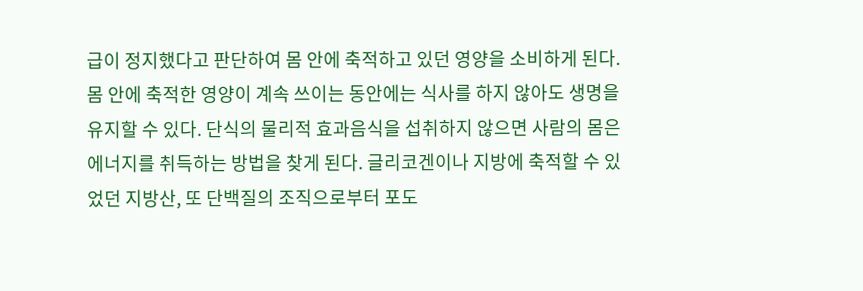급이 정지했다고 판단하여 몸 안에 축적하고 있던 영양을 소비하게 된다. 몸 안에 축적한 영양이 계속 쓰이는 동안에는 식사를 하지 않아도 생명을 유지할 수 있다. 단식의 물리적 효과음식을 섭취하지 않으면 사람의 몸은 에너지를 취득하는 방법을 찾게 된다. 글리코겐이나 지방에 축적할 수 있었던 지방산, 또 단백질의 조직으로부터 포도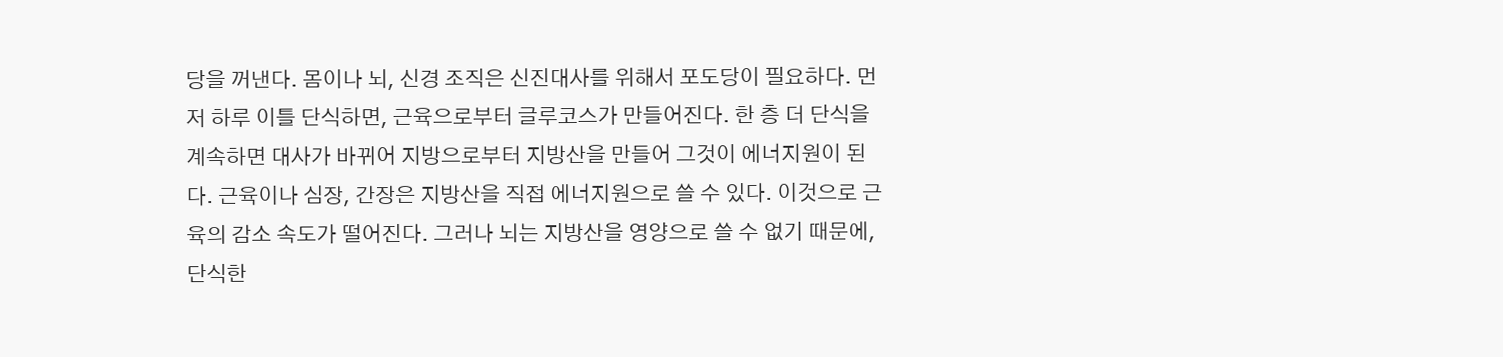당을 꺼낸다. 몸이나 뇌, 신경 조직은 신진대사를 위해서 포도당이 필요하다. 먼저 하루 이틀 단식하면, 근육으로부터 글루코스가 만들어진다. 한 층 더 단식을 계속하면 대사가 바뀌어 지방으로부터 지방산을 만들어 그것이 에너지원이 된다. 근육이나 심장, 간장은 지방산을 직접 에너지원으로 쓸 수 있다. 이것으로 근육의 감소 속도가 떨어진다. 그러나 뇌는 지방산을 영양으로 쓸 수 없기 때문에, 단식한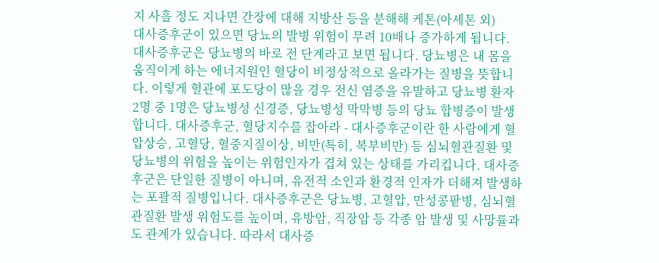지 사흘 정도 지나면 간장에 대해 지방산 등을 분해해 케톤(아세톤 외)
대사증후군이 있으면 당뇨의 발병 위험이 무려 10배나 증가하게 됩니다. 대사증후군은 당뇨병의 바로 전 단계라고 보면 됩니다. 당뇨병은 내 몸을 움직이게 하는 에너지원인 혈당이 비정상적으로 올라가는 질병을 뜻합니다. 이렇게 혈관에 포도당이 많을 경우 전신 염증을 유발하고 당뇨병 환자 2명 중 1명은 당뇨병성 신경증, 당뇨병성 막막병 등의 당뇨 합병증이 발생합니다. 대사증후군, 혈당지수를 잡아라 - 대사증후군이란 한 사람에게 혈압상승, 고혈당, 혈중지질이상, 비만(특히, 복부비만) 등 심뇌혈관질환 및 당뇨병의 위험을 높이는 위험인자가 겹쳐 있는 상태를 가리킵니다. 대사증후군은 단일한 질병이 아니며, 유전적 소인과 환경적 인자가 더해져 발생하는 포괄적 질병입니다. 대사증후군은 당뇨병, 고혈압, 만성콩팥병, 심뇌혈관질환 발생 위험도를 높이며, 유방암, 직장암 등 각종 암 발생 및 사망률과도 관계가 있습니다. 따라서 대사증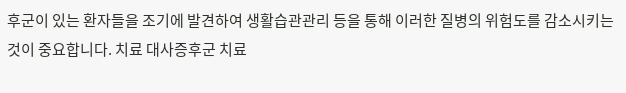후군이 있는 환자들을 조기에 발견하여 생활습관관리 등을 통해 이러한 질병의 위험도를 감소시키는 것이 중요합니다. 치료 대사증후군 치료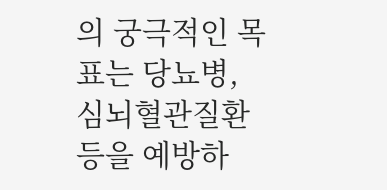의 궁극적인 목표는 당뇨병, 심뇌혈관질환 등을 예방하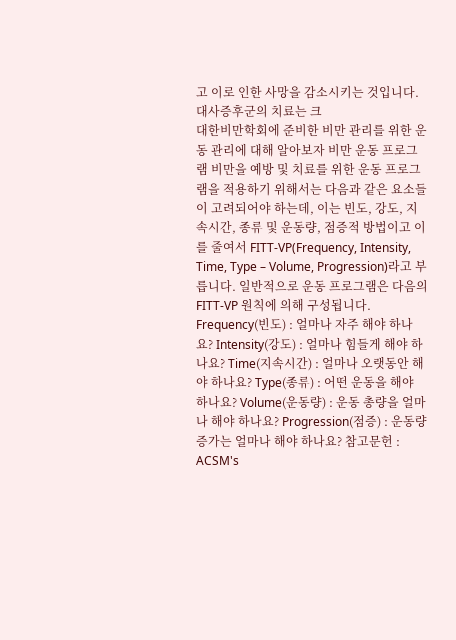고 이로 인한 사망을 감소시키는 것입니다. 대사증후군의 치료는 크
대한비만학회에 준비한 비만 관리를 위한 운동 관리에 대해 알아보자 비만 운동 프로그램 비만을 예방 및 치료를 위한 운동 프로그램을 적용하기 위해서는 다음과 같은 요소들이 고려되어야 하는데, 이는 빈도, 강도, 지속시간, 종류 및 운동량, 점증적 방법이고 이를 줄여서 FITT-VP(Frequency, Intensity, Time, Type – Volume, Progression)라고 부릅니다. 일반적으로 운동 프로그램은 다음의 FITT-VP 원칙에 의해 구성됩니다. Frequency(빈도) : 얼마나 자주 해야 하나요? Intensity(강도) : 얼마나 힘들게 해야 하나요? Time(지속시간) : 얼마나 오랫동안 해야 하나요? Type(종류) : 어떤 운동을 해야 하나요? Volume(운동량) : 운동 총량을 얼마나 해야 하나요? Progression(점증) : 운동량 증가는 얼마나 해야 하나요? 참고문헌 : ACSM's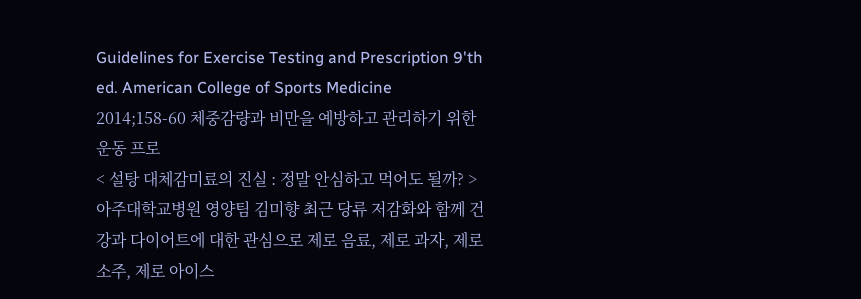Guidelines for Exercise Testing and Prescription 9'th ed. American College of Sports Medicine 2014;158-60 체중감량과 비만을 예방하고 관리하기 위한 운동 프로
< 설탕 대체감미료의 진실 : 정말 안심하고 먹어도 될까? > 아주대학교병원 영양팀 김미향 최근 당류 저감화와 함께 건강과 다이어트에 대한 관심으로 제로 음료, 제로 과자, 제로 소주, 제로 아이스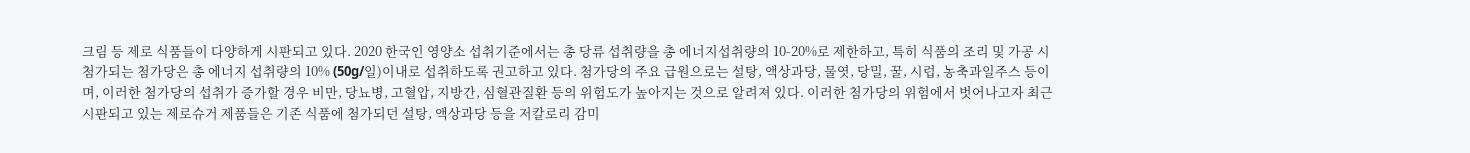크림 등 제로 식품들이 다양하게 시판되고 있다. 2020 한국인 영양소 섭취기준에서는 총 당류 섭취량을 총 에너지섭취량의 10-20%로 제한하고, 특히 식품의 조리 및 가공 시 첨가되는 첨가당은 총 에너지 섭취량의 10% (50g/일)이내로 섭취하도록 권고하고 있다. 첨가당의 주요 급원으로는 설탕, 액상과당, 물엿, 당밀, 꿀, 시럽, 농축과일주스 등이며, 이러한 첨가당의 섭취가 증가할 경우 비만, 당뇨병, 고혈압, 지방간, 심혈관질환 등의 위험도가 높아지는 것으로 알려져 있다. 이러한 첨가당의 위험에서 벗어나고자 최근 시판되고 있는 제로슈거 제품들은 기존 식품에 첨가되던 설탕, 액상과당 등을 저칼로리 감미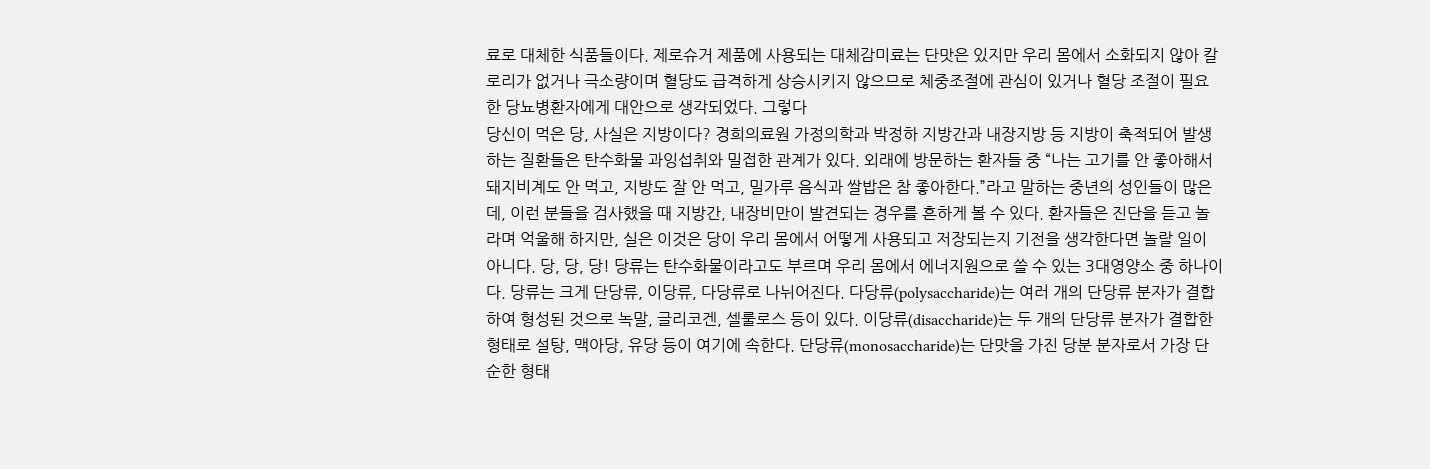료로 대체한 식품들이다. 제로슈거 제품에 사용되는 대체감미료는 단맛은 있지만 우리 몸에서 소화되지 않아 칼로리가 없거나 극소량이며 혈당도 급격하게 상승시키지 않으므로 체중조절에 관심이 있거나 혈당 조절이 필요한 당뇨병환자에게 대안으로 생각되었다. 그렇다
당신이 먹은 당, 사실은 지방이다? 경희의료원 가정의학과 박정하 지방간과 내장지방 등 지방이 축적되어 발생하는 질환들은 탄수화물 과잉섭취와 밀접한 관계가 있다. 외래에 방문하는 환자들 중 “나는 고기를 안 좋아해서 돼지비계도 안 먹고, 지방도 잘 안 먹고, 밀가루 음식과 쌀밥은 참 좋아한다.”라고 말하는 중년의 성인들이 많은데, 이런 분들을 검사했을 때 지방간, 내장비만이 발견되는 경우를 흔하게 볼 수 있다. 환자들은 진단을 듣고 놀라며 억울해 하지만, 실은 이것은 당이 우리 몸에서 어떻게 사용되고 저장되는지 기전을 생각한다면 놀랄 일이 아니다. 당, 당, 당! 당류는 탄수화물이라고도 부르며 우리 몸에서 에너지원으로 쓸 수 있는 3대영양소 중 하나이다. 당류는 크게 단당류, 이당류, 다당류로 나뉘어진다. 다당류(polysaccharide)는 여러 개의 단당류 분자가 결합하여 형성된 것으로 녹말, 글리코겐, 셀룰로스 등이 있다. 이당류(disaccharide)는 두 개의 단당류 분자가 결합한 형태로 설탕, 맥아당, 유당 등이 여기에 속한다. 단당류(monosaccharide)는 단맛을 가진 당분 분자로서 가장 단순한 형태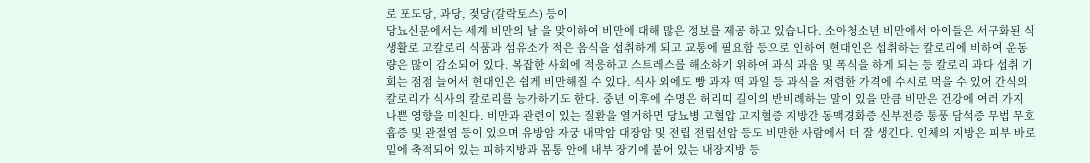로 포도당, 과당, 젖당(갈락토스) 등이
당뇨신문에서는 세계 비만의 날 을 맞이하여 비만에 대해 많은 정보를 제공 하고 있습니다. 소아청소년 비만에서 아이들은 서구화된 식생활로 고칼로리 식품과 섬유소가 적은 음식을 섭취하게 되고 교통에 필요함 등으로 인하여 현대인은 섭취하는 칼로리에 비하여 운동량은 많이 감소되어 있다. 복잡한 사회에 적응하고 스트레스를 해소하기 위하여 과식 과음 및 폭식을 하게 되는 등 칼로리 과다 섭취 기회는 점점 늘어서 현대인은 쉽게 비만해질 수 있다. 식사 외에도 빵 과자 떡 과일 등 과식을 저렴한 가격에 수시로 먹을 수 있어 간식의 칼로리가 식사의 칼로리를 능가하기도 한다. 중년 이후에 수명은 허리띠 길이의 반비례하는 말이 있을 만큼 비만은 건강에 여러 가지 나쁜 영향을 미친다. 비만과 관련이 있는 질환을 열거하면 당뇨병 고혈압 고지혈증 지방간 동맥경화증 신부전증 통풍 담석증 무법 무호흡증 및 관절염 등이 있으며 유방암 자궁 내막암 대장암 및 전립 전립선암 등도 비만한 사람에서 더 잘 생긴다. 인체의 지방은 피부 바로 밑에 축적되어 있는 피하지방과 몸통 안에 내부 장기에 붙어 있는 내장지방 등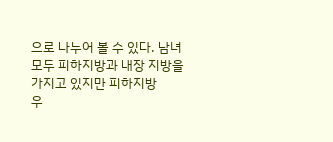으로 나누어 볼 수 있다. 남녀 모두 피하지방과 내장 지방을 가지고 있지만 피하지방
우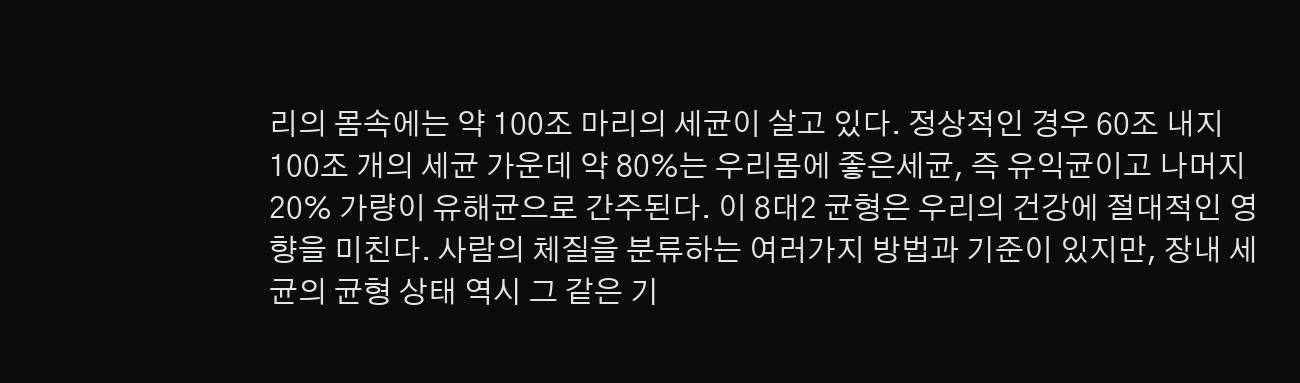리의 몸속에는 약 100조 마리의 세균이 살고 있다. 정상적인 경우 60조 내지 100조 개의 세균 가운데 약 80%는 우리몸에 좋은세균, 즉 유익균이고 나머지20% 가량이 유해균으로 간주된다. 이 8대2 균형은 우리의 건강에 절대적인 영향을 미친다. 사람의 체질을 분류하는 여러가지 방법과 기준이 있지만, 장내 세균의 균형 상태 역시 그 같은 기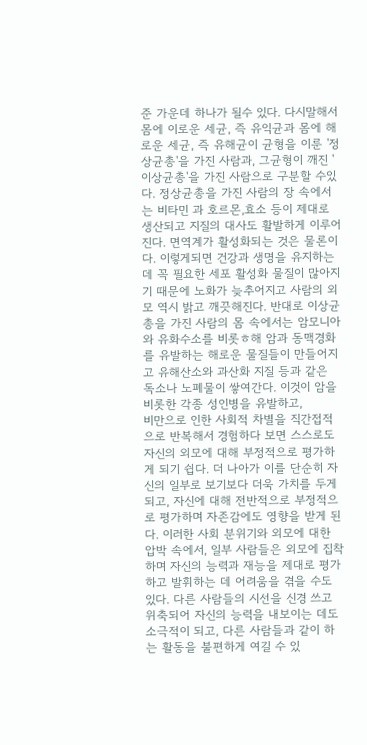준 가운데 하나가 될수 있다. 다시말해서 몸에 이로운 세균, 즉 유익균과 몸에 해로운 세균, 즉 유해균이 균형을 이룬 '정상균총'을 가진 사람과, 그균형이 깨진 '이상균총'을 가진 사람으로 구분할 수있다. 정상균총을 가진 사람의 장 속에서는 비타민 과 호르몬,효소 등이 제대로 생산되고 지질의 대사도 활발하게 이루어진다. 면역계가 활성화되는 것은 물론이다. 이렇게되면 건강과 생명을 유지하는데 꼭 필요한 세포 활성화 물질이 많아지기 때문에 노화가 늦추어지고 사람의 외모 역시 밝고 깨끗해진다. 반대로 이상균총을 가진 사람의 몸 속에서는 암모니아와 유화수소를 비롯ㅎ해 암과 동맥경화를 유발하는 해로운 물질들이 만들어지고 유해산소와 과산화 지질 등과 같은 독소나 노폐물이 쌓여간다. 이것이 암을 비롯한 각종 성인병을 유발하고,
비만으로 인한 사회적 차별을 직간접적으로 반복해서 경험하다 보면 스스로도 자신의 외모에 대해 부정적으로 평가하게 되기 쉽다. 더 나아가 이를 단순히 자신의 일부로 보기보다 더욱 가치를 두게 되고, 자신에 대해 전반적으로 부정적으로 평가하며 자존감에도 영향을 받게 된다. 이러한 사회 분위기와 외모에 대한 압박 속에서, 일부 사람들은 외모에 집착하며 자신의 능력과 재능을 제대로 평가하고 발휘하는 데 어려움을 겪을 수도 있다. 다른 사람들의 시선을 신경 쓰고 위축되어 자신의 능력을 내보이는 데도 소극적이 되고, 다른 사람들과 같이 하는 활동을 불편하게 여길 수 있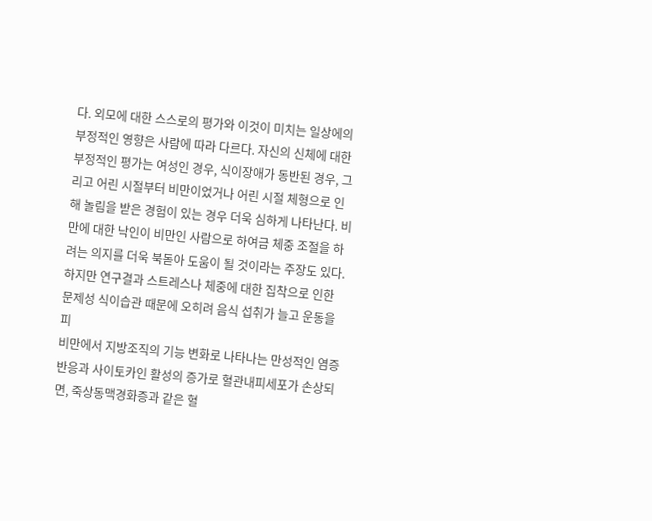다. 외모에 대한 스스로의 평가와 이것이 미치는 일상에의 부정적인 영향은 사람에 따라 다르다. 자신의 신체에 대한 부정적인 평가는 여성인 경우, 식이장애가 동반된 경우, 그리고 어린 시절부터 비만이었거나 어린 시절 체형으로 인해 놀림을 받은 경험이 있는 경우 더욱 심하게 나타난다. 비만에 대한 낙인이 비만인 사람으로 하여금 체중 조절을 하려는 의지를 더욱 북돋아 도움이 될 것이라는 주장도 있다. 하지만 연구결과 스트레스나 체중에 대한 집착으로 인한 문제성 식이습관 때문에 오히려 음식 섭취가 늘고 운동을 피
비만에서 지방조직의 기능 변화로 나타나는 만성적인 염증반응과 사이토카인 활성의 증가로 혈관내피세포가 손상되면, 죽상동맥경화증과 같은 혈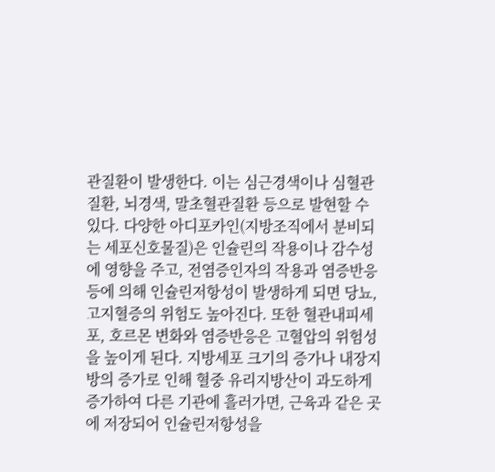관질환이 발생한다. 이는 심근경색이나 심혈관질환, 뇌경색, 말초혈관질환 등으로 발현할 수 있다. 다양한 아디포카인(지방조직에서 분비되는 세포신호물질)은 인슐린의 작용이나 감수성에 영향을 주고, 전염증인자의 작용과 염증반응 등에 의해 인슐린저항성이 발생하게 되면 당뇨, 고지혈증의 위험도 높아진다. 또한 혈관내피세포, 호르몬 변화와 염증반응은 고혈압의 위험성을 높이게 된다. 지방세포 크기의 증가나 내장지방의 증가로 인해 혈중 유리지방산이 과도하게 증가하여 다른 기관에 흘러가면, 근육과 같은 곳에 저장되어 인슐린저항성을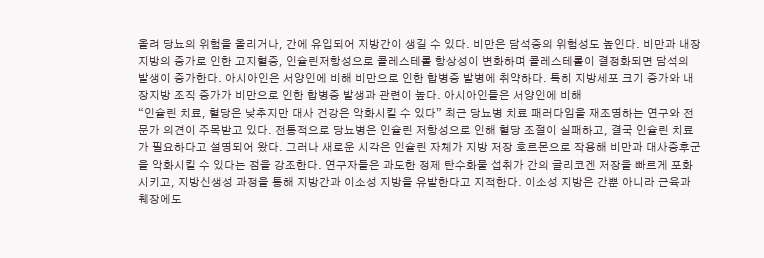올려 당뇨의 위험을 올리거나, 간에 유입되어 지방간이 생길 수 있다. 비만은 담석증의 위험성도 높인다. 비만과 내장지방의 증가로 인한 고지혈증, 인슐린저항성으로 콜레스테롤 항상성이 변화하며 콜레스테롤이 결정화되면 담석의 발생이 증가한다. 아시아인은 서양인에 비해 비만으로 인한 합병증 발병에 취약하다. 특히 지방세포 크기 증가와 내장지방 조직 증가가 비만으로 인한 합병증 발생과 관련이 높다. 아시아인들은 서양인에 비해
“인슐린 치료, 혈당은 낮추지만 대사 건강은 악화시킬 수 있다” 최근 당뇨병 치료 패러다임을 재조명하는 연구와 전문가 의견이 주목받고 있다. 전통적으로 당뇨병은 인슐린 저항성으로 인해 혈당 조절이 실패하고, 결국 인슐린 치료가 필요하다고 설명되어 왔다. 그러나 새로운 시각은 인슐린 자체가 지방 저장 호르몬으로 작용해 비만과 대사증후군을 악화시킬 수 있다는 점을 강조한다. 연구자들은 과도한 정제 탄수화물 섭취가 간의 글리코겐 저장을 빠르게 포화시키고, 지방신생성 과정을 통해 지방간과 이소성 지방을 유발한다고 지적한다. 이소성 지방은 간뿐 아니라 근육과 췌장에도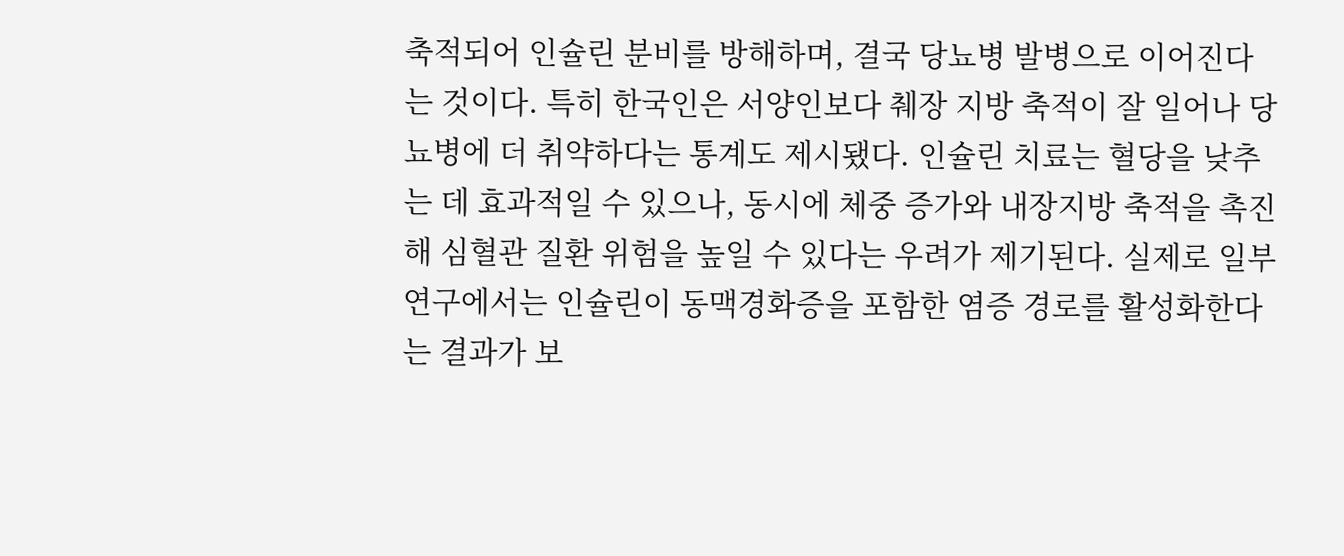축적되어 인슐린 분비를 방해하며, 결국 당뇨병 발병으로 이어진다는 것이다. 특히 한국인은 서양인보다 췌장 지방 축적이 잘 일어나 당뇨병에 더 취약하다는 통계도 제시됐다. 인슐린 치료는 혈당을 낮추는 데 효과적일 수 있으나, 동시에 체중 증가와 내장지방 축적을 촉진해 심혈관 질환 위험을 높일 수 있다는 우려가 제기된다. 실제로 일부 연구에서는 인슐린이 동맥경화증을 포함한 염증 경로를 활성화한다는 결과가 보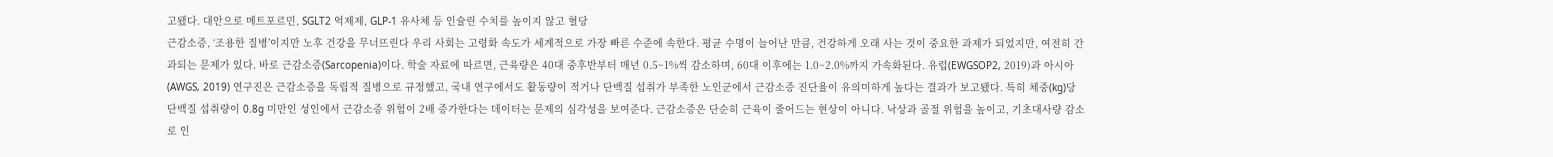고됐다. 대안으로 메트포르민, SGLT2 억제제, GLP-1 유사체 등 인슐린 수치를 높이지 않고 혈당
근감소증, ‘조용한 질병’이지만 노후 건강을 무너뜨린다 우리 사회는 고령화 속도가 세계적으로 가장 빠른 수준에 속한다. 평균 수명이 늘어난 만큼, 건강하게 오래 사는 것이 중요한 과제가 되었지만, 여전히 간과되는 문제가 있다. 바로 근감소증(Sarcopenia)이다. 학술 자료에 따르면, 근육량은 40대 중후반부터 매년 0.5~1%씩 감소하며, 60대 이후에는 1.0~2.0%까지 가속화된다. 유럽(EWGSOP2, 2019)과 아시아(AWGS, 2019) 연구진은 근감소증을 독립적 질병으로 규정했고, 국내 연구에서도 활동량이 적거나 단백질 섭취가 부족한 노인군에서 근감소증 진단율이 유의미하게 높다는 결과가 보고됐다. 특히 체중(kg)당 단백질 섭취량이 0.8g 미만인 성인에서 근감소증 위험이 2배 증가한다는 데이터는 문제의 심각성을 보여준다. 근감소증은 단순히 근육이 줄어드는 현상이 아니다. 낙상과 골절 위험을 높이고, 기초대사량 감소로 인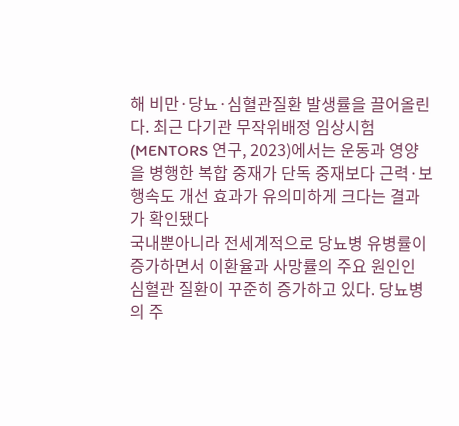해 비만·당뇨·심혈관질환 발생률을 끌어올린다. 최근 다기관 무작위배정 임상시험(MENTORS 연구, 2023)에서는 운동과 영양을 병행한 복합 중재가 단독 중재보다 근력·보행속도 개선 효과가 유의미하게 크다는 결과가 확인됐다
국내뿐아니라 전세계적으로 당뇨병 유병률이 증가하면서 이환율과 사망률의 주요 원인인 심혈관 질환이 꾸준히 증가하고 있다. 당뇨병의 주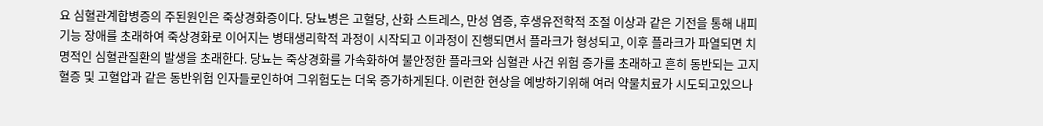요 심혈관계합병증의 주된원인은 죽상경화증이다. 당뇨병은 고혈당, 산화 스트레스, 만성 염증, 후생유전학적 조절 이상과 같은 기전을 통해 내피 기능 장애를 초래하여 죽상경화로 이어지는 병태생리학적 과정이 시작되고 이과정이 진행되면서 플라크가 형성되고, 이후 플라크가 파열되면 치명적인 심혈관질환의 발생을 초래한다. 당뇨는 죽상경화를 가속화하여 불안정한 플라크와 심혈관 사건 위험 증가를 초래하고 흔히 동반되는 고지혈증 및 고혈압과 같은 동반위험 인자들로인하여 그위험도는 더욱 증가하게된다. 이런한 현상을 예방하기위해 여러 약물치료가 시도되고있으나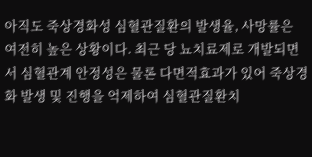아직도 죽상경화성 심혈관질환의 발생율, 사망률은 여전히 높은 상황이다. 최근 당 뇨치료제로 개발되면서 심혈관계 안정성은 물론 다면적효과가 있어 죽상경화 발생 및 진행을 억제하여 심혈관질환치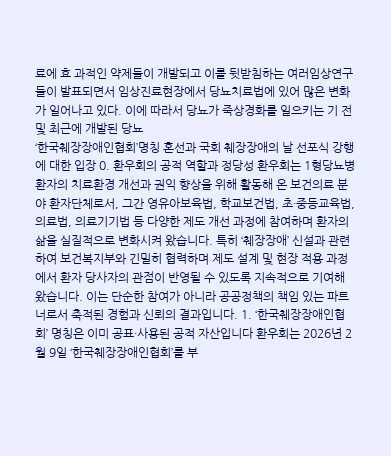료에 효 과적인 약제들이 개발되고 이를 뒷받침하는 여러임상연구들이 발표되면서 임상진료현장에서 당뇨치료법에 있어 많은 변화 가 일어나고 있다. 이에 따라서 당뇨가 죽상경화를 일으키는 기 전 및 최근에 개발된 당뇨
‘한국췌장장애인협회’명칭 혼선과 국회 췌장장애의 날 선포식 강행에 대한 입장 0. 환우회의 공적 역할과 정당성 환우회는 1형당뇨병 환자의 치료환경 개선과 권익 향상을 위해 활동해 온 보건의료 분야 환자단체로서, 그간 영유아보육법, 학교보건법, 초·중등교육법, 의료법, 의료기기법 등 다양한 제도 개선 과정에 참여하며 환자의 삶을 실질적으로 변화시켜 왔습니다. 특히 ‘췌장장애’ 신설과 관련하여 보건복지부와 긴밀히 협력하며 제도 설계 및 현장 적용 과정에서 환자 당사자의 관점이 반영될 수 있도록 지속적으로 기여해 왔습니다. 이는 단순한 참여가 아니라 공공정책의 책임 있는 파트너로서 축적된 경험과 신뢰의 결과입니다. 1. ‘한국췌장장애인협회’ 명칭은 이미 공표·사용된 공적 자산입니다 환우회는 2026년 2월 9일 ‘한국췌장장애인협회’를 부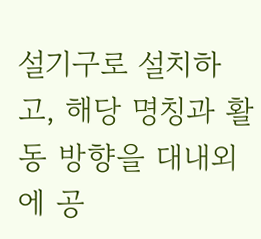설기구로 설치하고, 해당 명칭과 활동 방향을 대내외에 공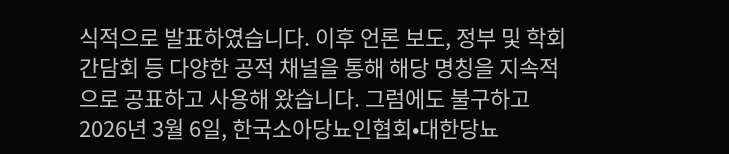식적으로 발표하였습니다. 이후 언론 보도, 정부 및 학회 간담회 등 다양한 공적 채널을 통해 해당 명칭을 지속적으로 공표하고 사용해 왔습니다. 그럼에도 불구하고 2026년 3월 6일, 한국소아당뇨인협회•대한당뇨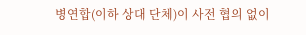병연합(이하 상대 단체)이 사전 협의 없이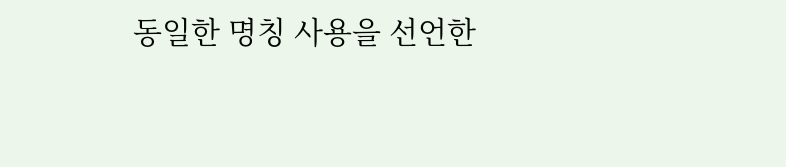동일한 명칭 사용을 선언한